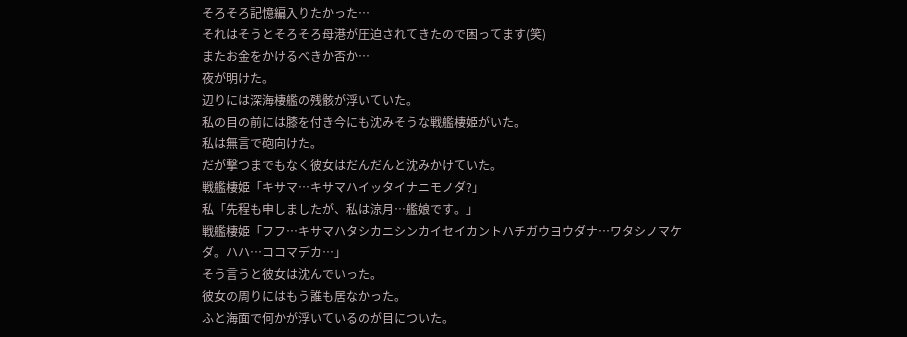そろそろ記憶編入りたかった…
それはそうとそろそろ母港が圧迫されてきたので困ってます(笑)
またお金をかけるべきか否か…
夜が明けた。
辺りには深海棲艦の残骸が浮いていた。
私の目の前には膝を付き今にも沈みそうな戦艦棲姫がいた。
私は無言で砲向けた。
だが撃つまでもなく彼女はだんだんと沈みかけていた。
戦艦棲姫「キサマ…キサマハイッタイナニモノダ?」
私「先程も申しましたが、私は涼月…艦娘です。」
戦艦棲姫「フフ…キサマハタシカニシンカイセイカントハチガウヨウダナ…ワタシノマケダ。ハハ…ココマデカ…」
そう言うと彼女は沈んでいった。
彼女の周りにはもう誰も居なかった。
ふと海面で何かが浮いているのが目についた。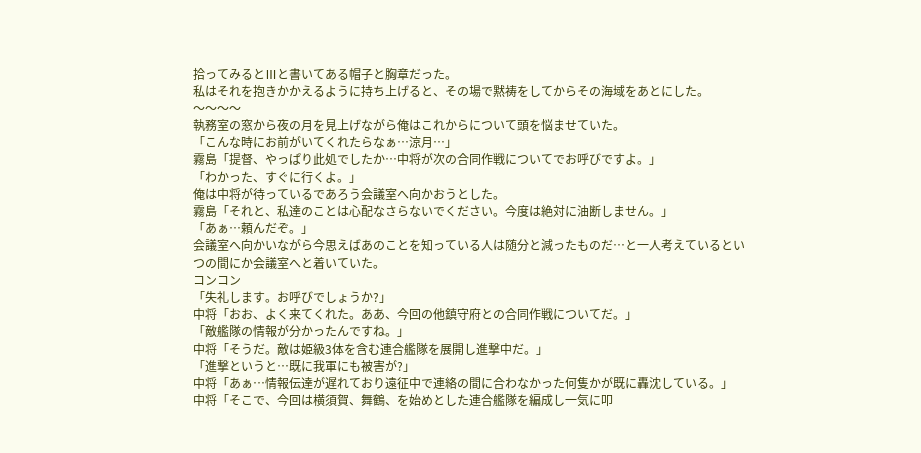拾ってみるとⅢと書いてある帽子と胸章だった。
私はそれを抱きかかえるように持ち上げると、その場で黙祷をしてからその海域をあとにした。
〜〜〜〜
執務室の窓から夜の月を見上げながら俺はこれからについて頭を悩ませていた。
「こんな時にお前がいてくれたらなぁ…涼月…」
霧島「提督、やっぱり此処でしたか…中将が次の合同作戦についてでお呼びですよ。」
「わかった、すぐに行くよ。」
俺は中将が待っているであろう会議室へ向かおうとした。
霧島「それと、私達のことは心配なさらないでください。今度は絶対に油断しません。」
「あぁ…頼んだぞ。」
会議室へ向かいながら今思えばあのことを知っている人は随分と減ったものだ…と一人考えているといつの間にか会議室へと着いていた。
コンコン
「失礼します。お呼びでしょうか?」
中将「おお、よく来てくれた。ああ、今回の他鎮守府との合同作戦についてだ。」
「敵艦隊の情報が分かったんですね。」
中将「そうだ。敵は姫級3体を含む連合艦隊を展開し進撃中だ。」
「進撃というと…既に我軍にも被害が?」
中将「あぁ…情報伝達が遅れており遠征中で連絡の間に合わなかった何隻かが既に轟沈している。」
中将「そこで、今回は横須賀、舞鶴、を始めとした連合艦隊を編成し一気に叩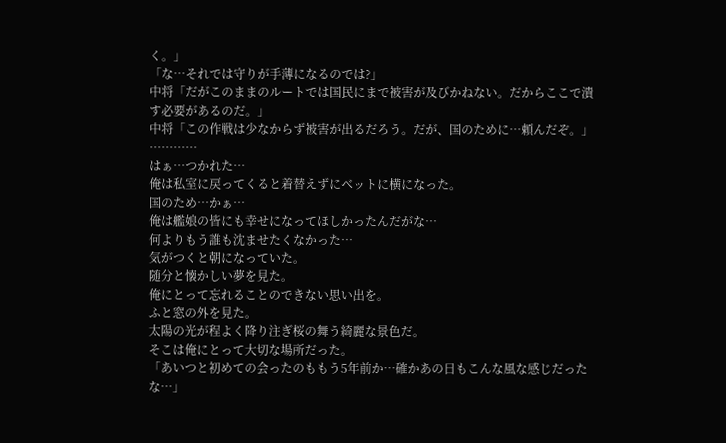く。」
「な…それでは守りが手薄になるのでは?」
中将「だがこのままのルートでは国民にまで被害が及びかねない。だからここで潰す必要があるのだ。」
中将「この作戦は少なからず被害が出るだろう。だが、国のために…頼んだぞ。」
…………
はぁ…つかれた…
俺は私室に戻ってくると着替えずにベットに横になった。
国のため…かぁ…
俺は艦娘の皆にも幸せになってほしかったんだがな…
何よりもう誰も沈ませたくなかった…
気がつくと朝になっていた。
随分と懐かしい夢を見た。
俺にとって忘れることのできない思い出を。
ふと窓の外を見た。
太陽の光が程よく降り注ぎ桜の舞う綺麗な景色だ。
そこは俺にとって大切な場所だった。
「あいつと初めての会ったのももう5年前か…確かあの日もこんな風な感じだったな…」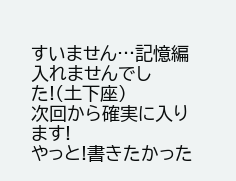すいません…記憶編入れませんでした!(土下座)
次回から確実に入ります!
やっと!書きたかった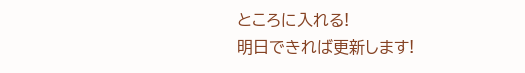ところに入れる!
明日できれば更新します!